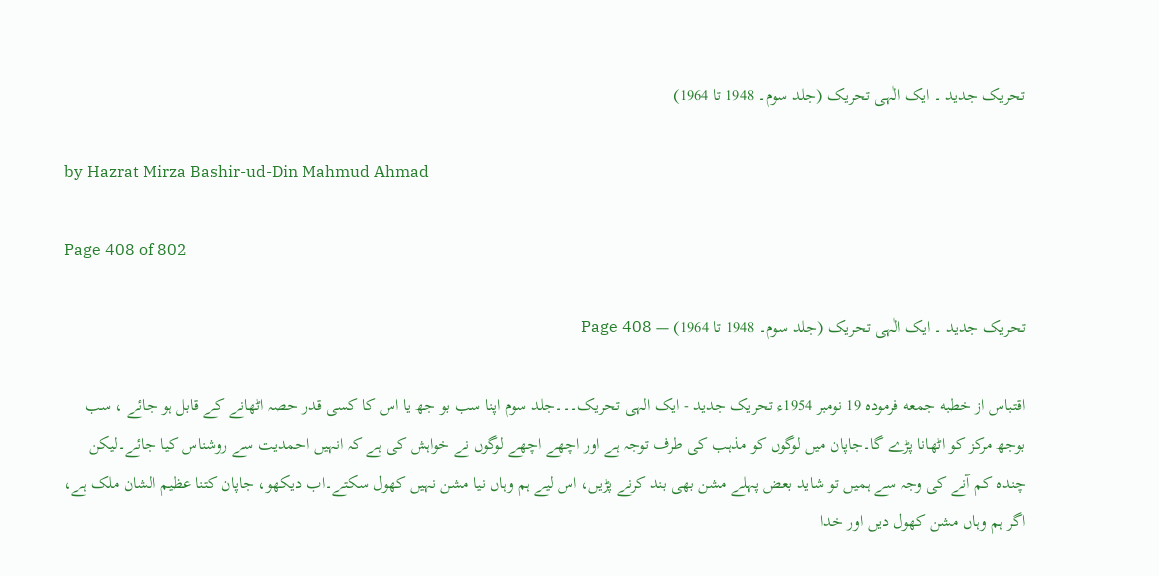تحریک جدید ۔ ایک الٰہی تحریک (جلد سوم۔ 1948 تا 1964)

by Hazrat Mirza Bashir-ud-Din Mahmud Ahmad

Page 408 of 802

تحریک جدید ۔ ایک الٰہی تحریک (جلد سوم۔ 1948 تا 1964) — Page 408

اقتباس از خطبه جمعه فرموده 19 نومبر 1954ء تحریک جدید - ایک الہی تحریک۔۔۔جلد سوم اپنا سب بو جھ یا اس کا کسی قدر حصہ اٹھانے کے قابل ہو جائے ، سب بوجھ مرکز کو اٹھانا پڑے گا۔جاپان میں لوگوں کو مذہب کی طرف توجہ ہے اور اچھے اچھے لوگوں نے خواہش کی ہے کہ انہیں احمدیت سے روشناس کیا جائے۔لیکن چندہ کم آنے کی وجہ سے ہمیں تو شاید بعض پہلے مشن بھی بند کرنے پڑیں، اس لیے ہم وہاں نیا مشن نہیں کھول سکتے۔اب دیکھو، جاپان کتنا عظیم الشان ملک ہے، اگر ہم وہاں مشن کھول دیں اور خدا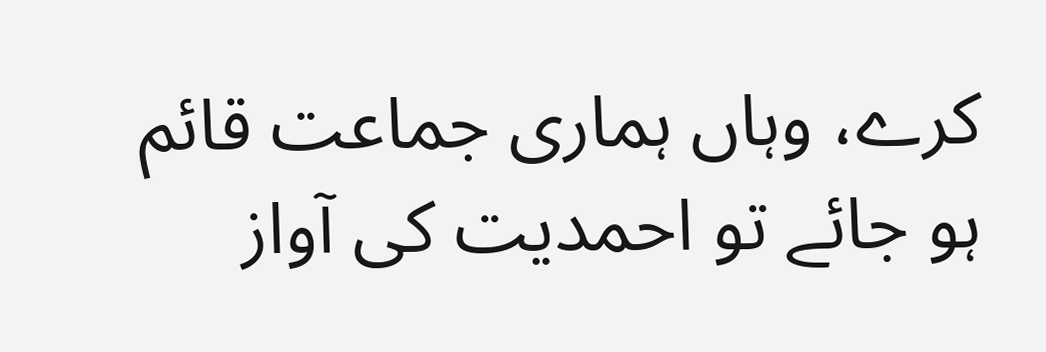کرے، وہاں ہماری جماعت قائم ہو جائے تو احمدیت کی آواز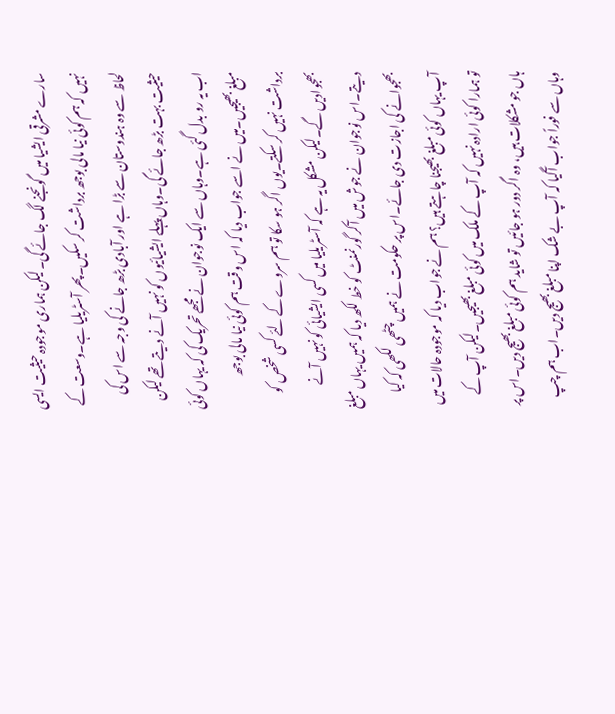سارے مشرقی ایشیا میں گونجنے لگ جائے گی۔لیکن ہماری موجودہ حیثیت ایسی نہیں کہ ہم کوئی نیا مالی بوجھ برداشت کر سکیں۔پھر آسٹریلیا ہے۔وسعت کے لحاظ سے وہ ہندوستان سے بڑا ہے اور آبادی بڑھ جانے کی وجہ سے اس کی حیثیت بہت بڑھ جائے گی۔وہاں پہلے ایشیائیوں کو نہیں آنے دیتے تھے لیکن اب یہ رو بدل گئی ہے۔وہاں سے ایک نوجوان نے مجھے تحریک کی کہ یہاں کوئی مبلغ بھیجیں۔میں نے اسے جواب دیا کہ اس وقت ہم کوئی نیا مالی بوجھ برداشت نہیں کر سکتے۔یوں اگر ہو سکا تو ہم سروے کے لئے کسی شخص کو بھجوادیں گے۔لیکن مشکل یہ ہے کہ آسٹریلیا میں کسی ایشیائی کو نہیں آنے دیتے۔اس نوجوان نے جوش میں آکر گورنمنٹ کو خط لکھ دیا کہ ہمیں یہاں مبلغ بھجوانے کی اجازت دی جائے۔اس پر حکومت نے ہمیں چٹھی لکھی کہ کیا آپ یہاں کوئی مبلغ بھیجنا چاہتے ہیں؟ ہم نے جواب دیا کہ موجودہ حالات میں تو ہمارا کوئی ارادہ نہیں کہ آپ کے ملک میں کوئی مبلغ بھیجیں۔لیکن آپ کے ہاں جو مشکلات ہیں، وہ اگر دور ہو جائیں تو شاید ہم کوئی مبلغ بھیج دیں۔اس پر وہاں سے فوراً جواب آگیا کہ آپ بے شک اپنا مبلغ بھیج دیں۔اب ہم چپ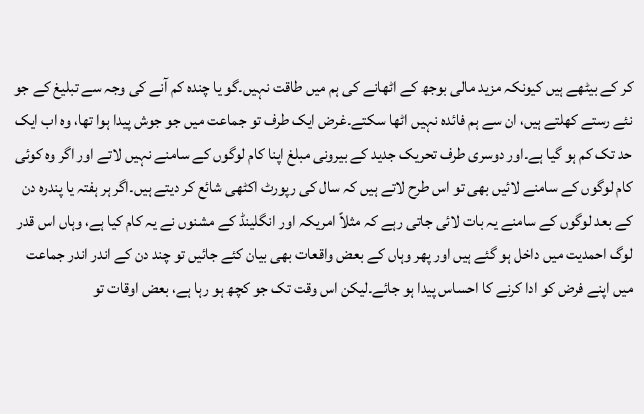کر کے بیٹھے ہیں کیونکہ مزید مالی بوجھ کے اٹھانے کی ہم میں طاقت نہیں۔گو یا چندہ کم آنے کی وجہ سے تبلیغ کے جو نئے رستے کھلتے ہیں، ان سے ہم فائدہ نہیں اٹھا سکتے۔غرض ایک طرف تو جماعت میں جو جوش پیدا ہوا تھا، وہ اب ایک حد تک کم ہو گیا ہے۔اور دوسری طرف تحریک جدید کے بیرونی مبلغ اپنا کام لوگوں کے سامنے نہیں لاتے اور اگر وہ کوئی کام لوگوں کے سامنے لائیں بھی تو اس طرح لاتے ہیں کہ سال کی رپورٹ اکٹھی شائع کر دیتے ہیں۔اگر ہر ہفتہ یا پندرہ دن کے بعد لوگوں کے سامنے یہ بات لائی جاتی رہے کہ مثلاً امریکہ اور انگلینڈ کے مشنوں نے یہ کام کیا ہے، وہاں اس قدر لوگ احمدیت میں داخل ہو گئے ہیں اور پھر وہاں کے بعض واقعات بھی بیان کئے جائیں تو چند دن کے اندر اندر جماعت میں اپنے فرض کو ادا کرنے کا احساس پیدا ہو جائے۔لیکن اس وقت تک جو کچھ ہو رہا ہے، بعض اوقات تو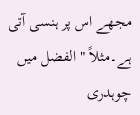مجھے اس پر ہنسی آتی ہے۔مثلاً " الفضل میں چوہدری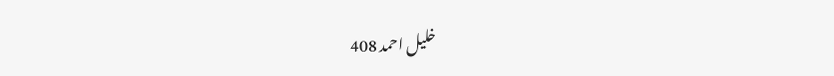خلیل احمد 408